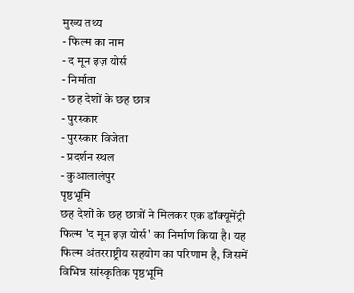मुख्य तथ्य
- फिल्म का नाम
- द मून इज़ योर्स
- निर्माता
- छह देशों के छह छात्र
- पुरस्कार
- पुरस्कार विजेता
- प्रदर्शन स्थल
- कुआलालंपुर
पृष्ठभूमि
छह देशों के छह छात्रों ने मिलकर एक डॉक्यूमेंट्री फिल्म 'द मून इज़ योर्स' का निर्माण किया है। यह फिल्म अंतरराष्ट्रीय सहयोग का परिणाम है, जिसमें विभिन्न सांस्कृतिक पृष्ठभूमि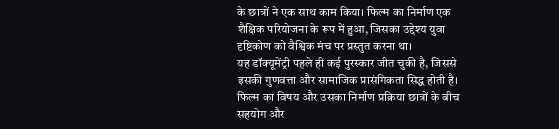के छात्रों ने एक साथ काम किया। फिल्म का निर्माण एक शैक्षिक परियोजना के रूप में हुआ, जिसका उद्देश्य युवा दृष्टिकोण को वैश्विक मंच पर प्रस्तुत करना था।
यह डॉक्यूमेंट्री पहले ही कई पुरस्कार जीत चुकी है, जिससे इसकी गुणवत्ता और सामाजिक प्रासंगिकता सिद्ध होती है। फिल्म का विषय और उसका निर्माण प्रक्रिया छात्रों के बीच सहयोग और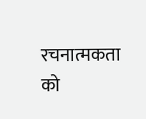रचनात्मकता को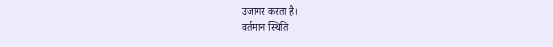उजागर करता है।
वर्तमान स्थिति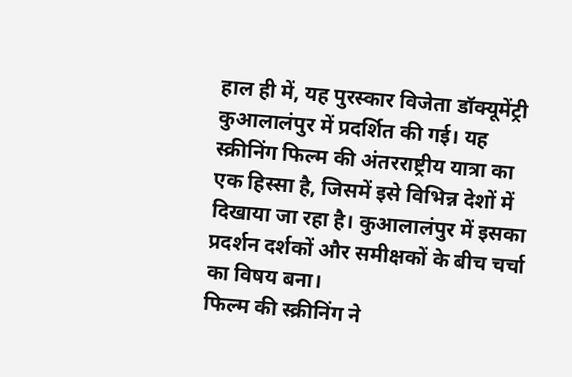हाल ही में, यह पुरस्कार विजेता डॉक्यूमेंट्री कुआलालंपुर में प्रदर्शित की गई। यह स्क्रीनिंग फिल्म की अंतरराष्ट्रीय यात्रा का एक हिस्सा है, जिसमें इसे विभिन्न देशों में दिखाया जा रहा है। कुआलालंपुर में इसका प्रदर्शन दर्शकों और समीक्षकों के बीच चर्चा का विषय बना।
फिल्म की स्क्रीनिंग ने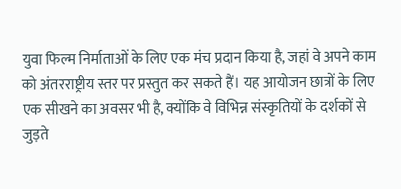युवा फिल्म निर्माताओं के लिए एक मंच प्रदान किया है, जहां वे अपने काम को अंतरराष्ट्रीय स्तर पर प्रस्तुत कर सकते हैं। यह आयोजन छात्रों के लिए एक सीखने का अवसर भी है, क्योंकि वे विभिन्न संस्कृतियों के दर्शकों से जुड़ते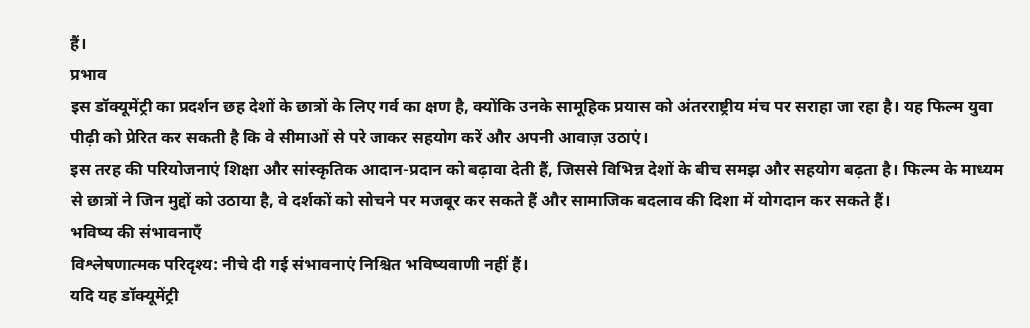हैं।
प्रभाव
इस डॉक्यूमेंट्री का प्रदर्शन छह देशों के छात्रों के लिए गर्व का क्षण है, क्योंकि उनके सामूहिक प्रयास को अंतरराष्ट्रीय मंच पर सराहा जा रहा है। यह फिल्म युवा पीढ़ी को प्रेरित कर सकती है कि वे सीमाओं से परे जाकर सहयोग करें और अपनी आवाज़ उठाएं।
इस तरह की परियोजनाएं शिक्षा और सांस्कृतिक आदान-प्रदान को बढ़ावा देती हैं, जिससे विभिन्न देशों के बीच समझ और सहयोग बढ़ता है। फिल्म के माध्यम से छात्रों ने जिन मुद्दों को उठाया है, वे दर्शकों को सोचने पर मजबूर कर सकते हैं और सामाजिक बदलाव की दिशा में योगदान कर सकते हैं।
भविष्य की संभावनाएँ
विश्लेषणात्मक परिदृश्य: नीचे दी गई संभावनाएं निश्चित भविष्यवाणी नहीं हैं।
यदि यह डॉक्यूमेंट्री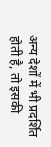अन्य देशों में भी प्रदर्शित होती है, तो इसकी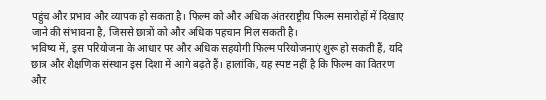पहुंच और प्रभाव और व्यापक हो सकता है। फिल्म को और अधिक अंतरराष्ट्रीय फिल्म समारोहों में दिखाए जाने की संभावना है, जिससे छात्रों को और अधिक पहचान मिल सकती है।
भविष्य में, इस परियोजना के आधार पर और अधिक सहयोगी फिल्म परियोजनाएं शुरू हो सकती हैं, यदि छात्र और शैक्षणिक संस्थान इस दिशा में आगे बढ़ते हैं। हालांकि, यह स्पष्ट नहीं है कि फिल्म का वितरण और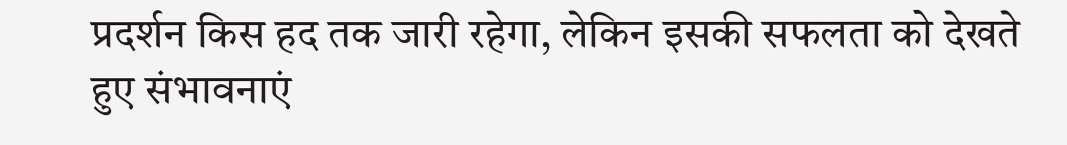प्रदर्शन किस हद तक जारी रहेगा, लेकिन इसकी सफलता को देखते हुए संभावनाएं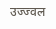उज्ज्वल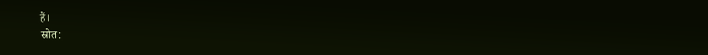हैं।
स्रोत: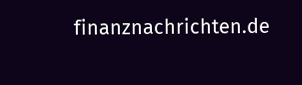finanznachrichten.de